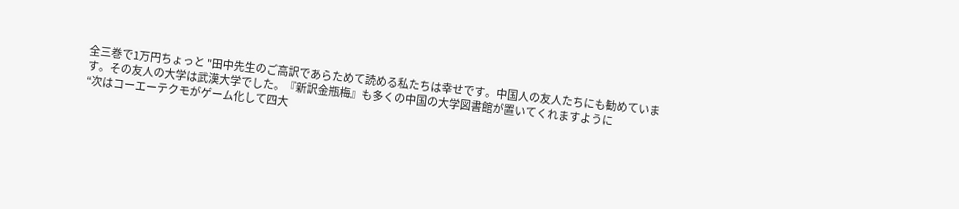全三巻で1万円ちょっと "田中先生のご高訳であらためて読める私たちは幸せです。中国人の友人たちにも勧めています。その友人の大学は武漢大学でした。『新訳金瓶梅』も多くの中国の大学図書館が置いてくれますように
“次はコーエーテクモがゲーム化して四大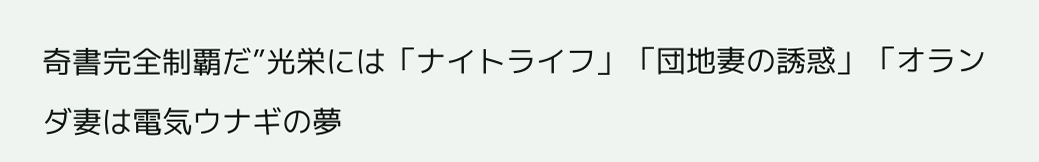奇書完全制覇だ”光栄には「ナイトライフ」「団地妻の誘惑」「オランダ妻は電気ウナギの夢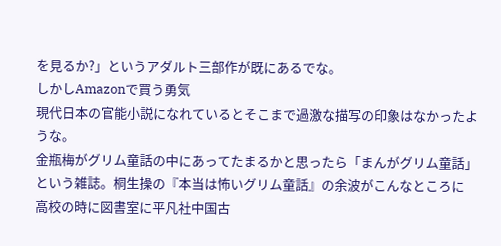を見るか?」というアダルト三部作が既にあるでな。
しかしAmazonで買う勇気
現代日本の官能小説になれているとそこまで過激な描写の印象はなかったような。
金瓶梅がグリム童話の中にあってたまるかと思ったら「まんがグリム童話」という雑誌。桐生操の『本当は怖いグリム童話』の余波がこんなところに
高校の時に図書室に平凡社中国古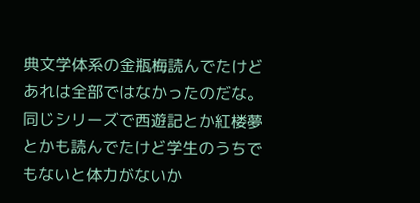典文学体系の金瓶梅読んでたけどあれは全部ではなかったのだな。同じシリーズで西遊記とか紅楼夢とかも読んでたけど学生のうちでもないと体力がないか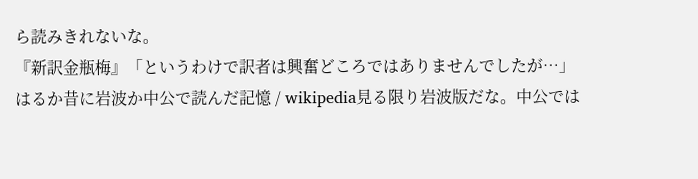ら読みきれないな。
『新訳金瓶梅』「というわけで訳者は興奮どころではありませんでしたが…」
はるか昔に岩波か中公で読んだ記憶 / wikipedia見る限り岩波版だな。中公では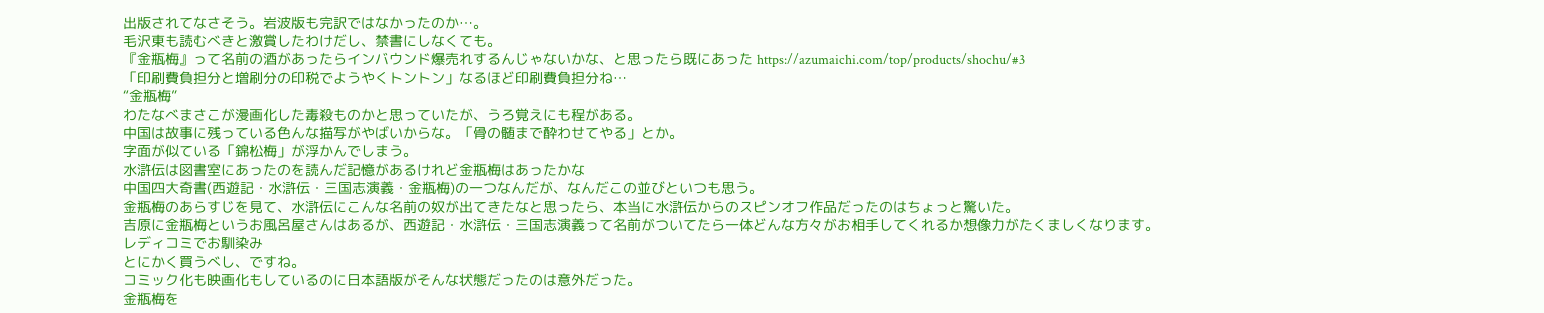出版されてなさそう。岩波版も完訳ではなかったのか…。
毛沢東も読むべきと激賞したわけだし、禁書にしなくても。
『金瓶梅』って名前の酒があったらインバウンド爆売れするんじゃないかな、と思ったら既にあった https://azumaichi.com/top/products/shochu/#3
「印刷費負担分と増刷分の印税でようやくトントン」なるほど印刷費負担分ね…
“金瓶梅”
わたなべまさこが漫画化した毒殺ものかと思っていたが、うろ覚えにも程がある。
中国は故事に残っている色んな描写がやばいからな。「骨の髄まで酔わせてやる」とか。
字面が似ている「錦松梅」が浮かんでしまう。
水滸伝は図書室にあったのを読んだ記憶があるけれど金瓶梅はあったかな
中国四大奇書(西遊記・水滸伝・三国志演義・金瓶梅)の一つなんだが、なんだこの並びといつも思う。
金瓶梅のあらすじを見て、水滸伝にこんな名前の奴が出てきたなと思ったら、本当に水滸伝からのスピンオフ作品だったのはちょっと驚いた。
吉原に金瓶梅というお風呂屋さんはあるが、西遊記・水滸伝・三国志演義って名前がついてたら一体どんな方々がお相手してくれるか想像力がたくましくなります。
レディコミでお馴染み
とにかく買うべし、ですね。
コミック化も映画化もしているのに日本語版がそんな状態だったのは意外だった。
金瓶梅を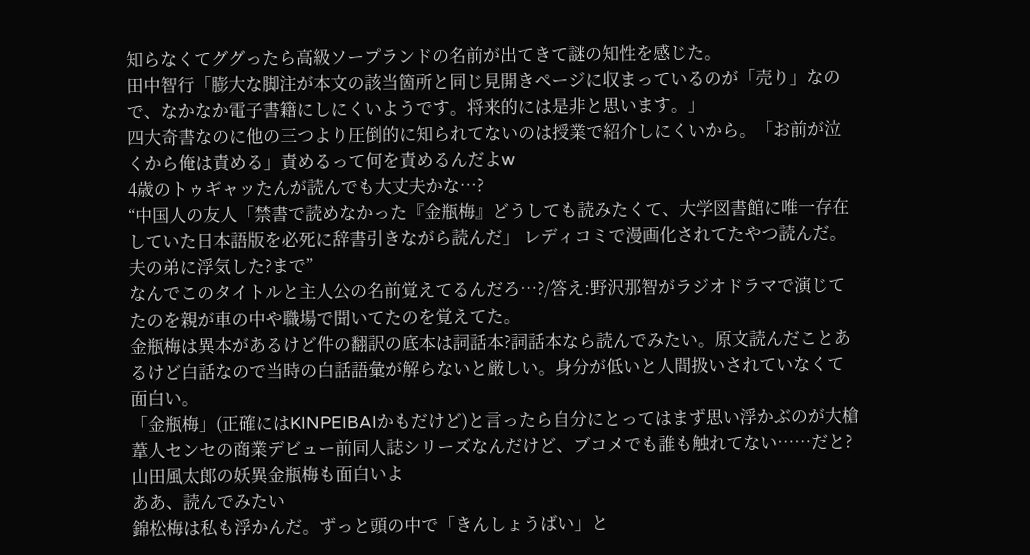知らなくてググったら高級ソープランドの名前が出てきて謎の知性を感じた。
田中智行「膨大な脚注が本文の該当箇所と同じ見開きページに収まっているのが「売り」なので、なかなか電子書籍にしにくいようです。将来的には是非と思います。」
四大奇書なのに他の三つより圧倒的に知られてないのは授業で紹介しにくいから。「お前が泣くから俺は責める」責めるって何を責めるんだよw
4歳のトゥギャッたんが読んでも大丈夫かな…?
“中国人の友人「禁書で読めなかった『金瓶梅』どうしても読みたくて、大学図書館に唯一存在していた日本語版を必死に辞書引きながら読んだ」 レディコミで漫画化されてたやつ読んだ。夫の弟に浮気した?まで”
なんでこのタイトルと主人公の名前覚えてるんだろ…?/答え:野沢那智がラジオドラマで演じてたのを親が車の中や職場で聞いてたのを覚えてた。
金瓶梅は異本があるけど件の翻訳の底本は詞話本?詞話本なら読んでみたい。原文読んだことあるけど白話なので当時の白話語彙が解らないと厳しい。身分が低いと人間扱いされていなくて面白い。
「金瓶梅」(正確にはKINPEIBAIかもだけど)と言ったら自分にとってはまず思い浮かぶのが大槍葦人センセの商業デビュー前同人誌シリーズなんだけど、ブコメでも誰も触れてない……だと?
山田風太郎の妖異金瓶梅も面白いよ
ああ、読んでみたい
錦松梅は私も浮かんだ。ずっと頭の中で「きんしょうばい」と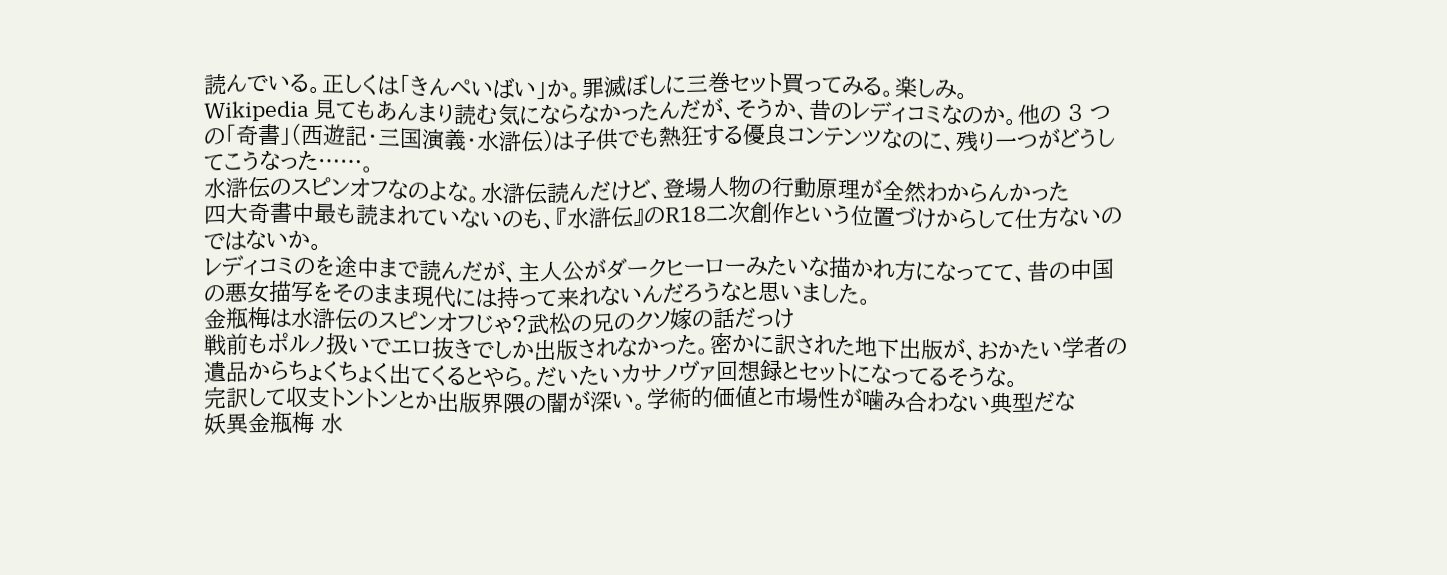読んでいる。正しくは「きんぺいばい」か。罪滅ぼしに三巻セット買ってみる。楽しみ。
Wikipedia 見てもあんまり読む気にならなかったんだが、そうか、昔のレディコミなのか。他の 3 つの「奇書」(西遊記・三国演義・水滸伝)は子供でも熱狂する優良コンテンツなのに、残り一つがどうしてこうなった……。
水滸伝のスピンオフなのよな。水滸伝読んだけど、登場人物の行動原理が全然わからんかった
四大奇書中最も読まれていないのも、『水滸伝』のR18二次創作という位置づけからして仕方ないのではないか。
レディコミのを途中まで読んだが、主人公がダークヒーローみたいな描かれ方になってて、昔の中国の悪女描写をそのまま現代には持って来れないんだろうなと思いました。
金瓶梅は水滸伝のスピンオフじゃ?武松の兄のクソ嫁の話だっけ
戦前もポルノ扱いでエロ抜きでしか出版されなかった。密かに訳された地下出版が、おかたい学者の遺品からちょくちょく出てくるとやら。だいたいカサノヴァ回想録とセットになってるそうな。
完訳して収支トントンとか出版界隈の闇が深い。学術的価値と市場性が噛み合わない典型だな
妖異金瓶梅 水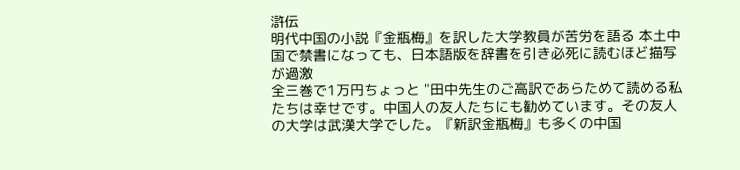滸伝
明代中国の小説『金瓶梅』を訳した大学教員が苦労を語る 本土中国で禁書になっても、日本語版を辞書を引き必死に読むほど描写が過激
全三巻で1万円ちょっと "田中先生のご高訳であらためて読める私たちは幸せです。中国人の友人たちにも勧めています。その友人の大学は武漢大学でした。『新訳金瓶梅』も多くの中国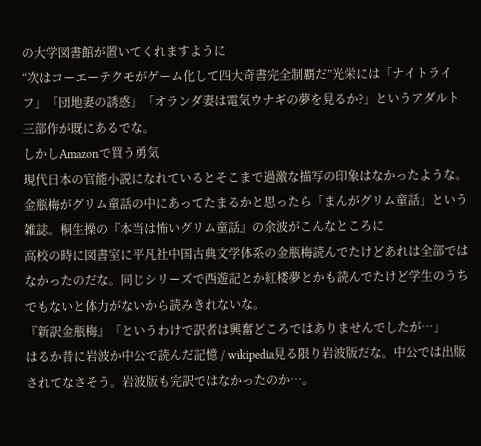の大学図書館が置いてくれますように
“次はコーエーテクモがゲーム化して四大奇書完全制覇だ”光栄には「ナイトライフ」「団地妻の誘惑」「オランダ妻は電気ウナギの夢を見るか?」というアダルト三部作が既にあるでな。
しかしAmazonで買う勇気
現代日本の官能小説になれているとそこまで過激な描写の印象はなかったような。
金瓶梅がグリム童話の中にあってたまるかと思ったら「まんがグリム童話」という雑誌。桐生操の『本当は怖いグリム童話』の余波がこんなところに
高校の時に図書室に平凡社中国古典文学体系の金瓶梅読んでたけどあれは全部ではなかったのだな。同じシリーズで西遊記とか紅楼夢とかも読んでたけど学生のうちでもないと体力がないから読みきれないな。
『新訳金瓶梅』「というわけで訳者は興奮どころではありませんでしたが…」
はるか昔に岩波か中公で読んだ記憶 / wikipedia見る限り岩波版だな。中公では出版されてなさそう。岩波版も完訳ではなかったのか…。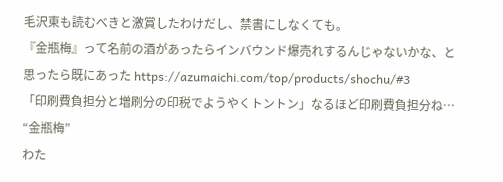毛沢東も読むべきと激賞したわけだし、禁書にしなくても。
『金瓶梅』って名前の酒があったらインバウンド爆売れするんじゃないかな、と思ったら既にあった https://azumaichi.com/top/products/shochu/#3
「印刷費負担分と増刷分の印税でようやくトントン」なるほど印刷費負担分ね…
“金瓶梅”
わた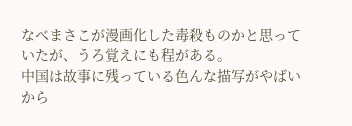なべまさこが漫画化した毒殺ものかと思っていたが、うろ覚えにも程がある。
中国は故事に残っている色んな描写がやばいから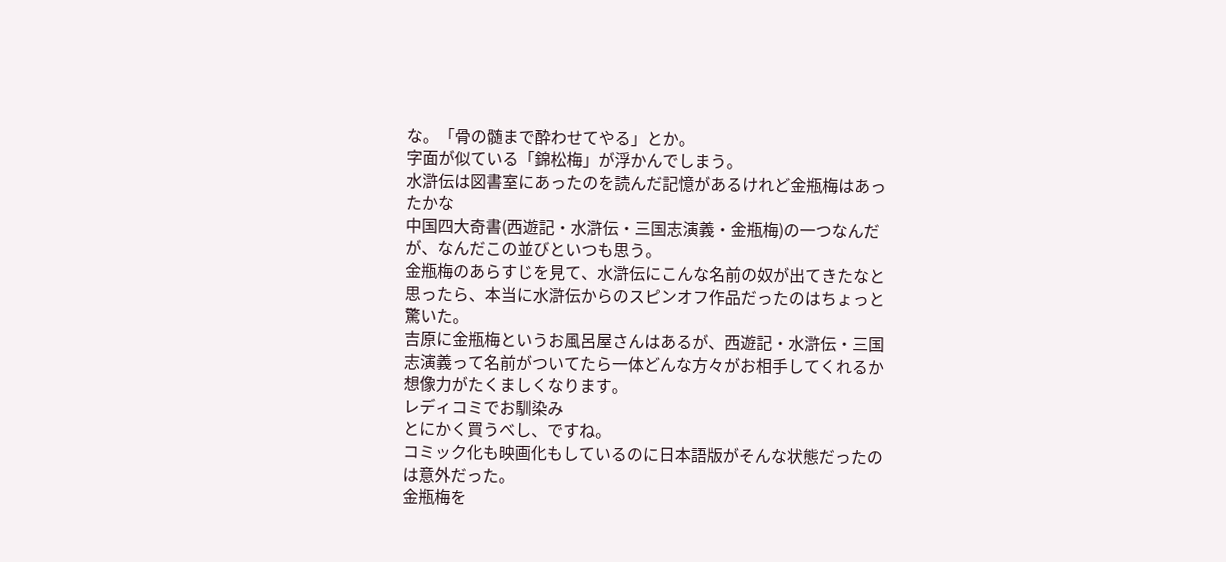な。「骨の髄まで酔わせてやる」とか。
字面が似ている「錦松梅」が浮かんでしまう。
水滸伝は図書室にあったのを読んだ記憶があるけれど金瓶梅はあったかな
中国四大奇書(西遊記・水滸伝・三国志演義・金瓶梅)の一つなんだが、なんだこの並びといつも思う。
金瓶梅のあらすじを見て、水滸伝にこんな名前の奴が出てきたなと思ったら、本当に水滸伝からのスピンオフ作品だったのはちょっと驚いた。
吉原に金瓶梅というお風呂屋さんはあるが、西遊記・水滸伝・三国志演義って名前がついてたら一体どんな方々がお相手してくれるか想像力がたくましくなります。
レディコミでお馴染み
とにかく買うべし、ですね。
コミック化も映画化もしているのに日本語版がそんな状態だったのは意外だった。
金瓶梅を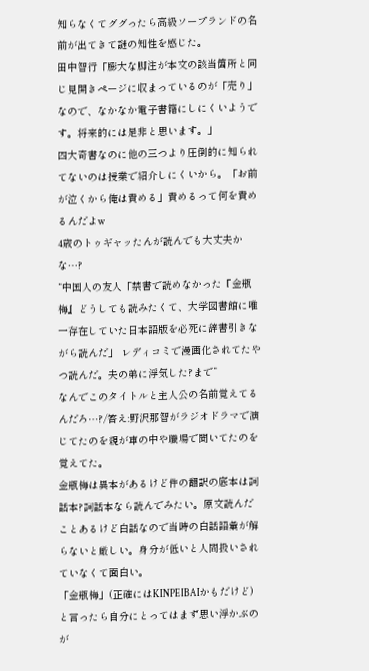知らなくてググったら高級ソープランドの名前が出てきて謎の知性を感じた。
田中智行「膨大な脚注が本文の該当箇所と同じ見開きページに収まっているのが「売り」なので、なかなか電子書籍にしにくいようです。将来的には是非と思います。」
四大奇書なのに他の三つより圧倒的に知られてないのは授業で紹介しにくいから。「お前が泣くから俺は責める」責めるって何を責めるんだよw
4歳のトゥギャッたんが読んでも大丈夫かな…?
“中国人の友人「禁書で読めなかった『金瓶梅』どうしても読みたくて、大学図書館に唯一存在していた日本語版を必死に辞書引きながら読んだ」 レディコミで漫画化されてたやつ読んだ。夫の弟に浮気した?まで”
なんでこのタイトルと主人公の名前覚えてるんだろ…?/答え:野沢那智がラジオドラマで演じてたのを親が車の中や職場で聞いてたのを覚えてた。
金瓶梅は異本があるけど件の翻訳の底本は詞話本?詞話本なら読んでみたい。原文読んだことあるけど白話なので当時の白話語彙が解らないと厳しい。身分が低いと人間扱いされていなくて面白い。
「金瓶梅」(正確にはKINPEIBAIかもだけど)と言ったら自分にとってはまず思い浮かぶのが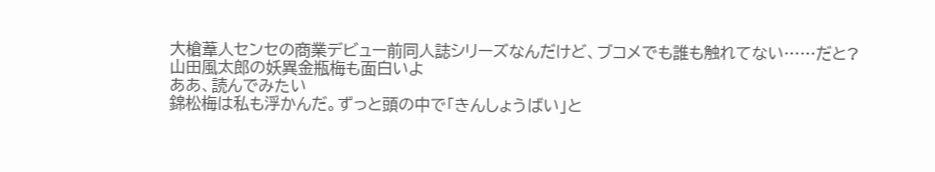大槍葦人センセの商業デビュー前同人誌シリーズなんだけど、ブコメでも誰も触れてない……だと?
山田風太郎の妖異金瓶梅も面白いよ
ああ、読んでみたい
錦松梅は私も浮かんだ。ずっと頭の中で「きんしょうばい」と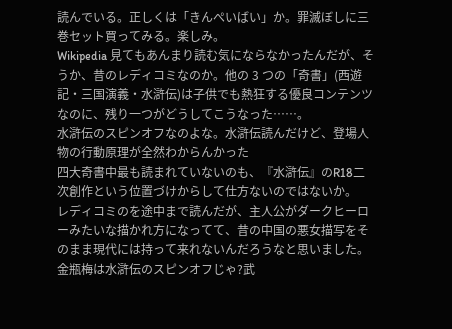読んでいる。正しくは「きんぺいばい」か。罪滅ぼしに三巻セット買ってみる。楽しみ。
Wikipedia 見てもあんまり読む気にならなかったんだが、そうか、昔のレディコミなのか。他の 3 つの「奇書」(西遊記・三国演義・水滸伝)は子供でも熱狂する優良コンテンツなのに、残り一つがどうしてこうなった……。
水滸伝のスピンオフなのよな。水滸伝読んだけど、登場人物の行動原理が全然わからんかった
四大奇書中最も読まれていないのも、『水滸伝』のR18二次創作という位置づけからして仕方ないのではないか。
レディコミのを途中まで読んだが、主人公がダークヒーローみたいな描かれ方になってて、昔の中国の悪女描写をそのまま現代には持って来れないんだろうなと思いました。
金瓶梅は水滸伝のスピンオフじゃ?武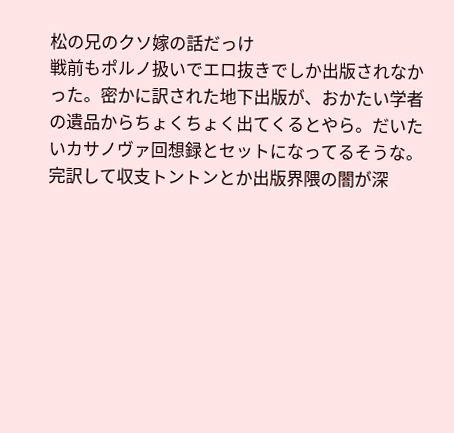松の兄のクソ嫁の話だっけ
戦前もポルノ扱いでエロ抜きでしか出版されなかった。密かに訳された地下出版が、おかたい学者の遺品からちょくちょく出てくるとやら。だいたいカサノヴァ回想録とセットになってるそうな。
完訳して収支トントンとか出版界隈の闇が深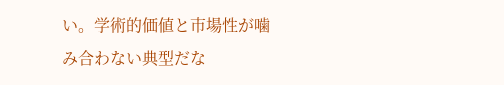い。学術的価値と市場性が噛み合わない典型だな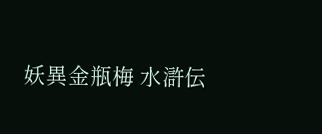妖異金瓶梅 水滸伝